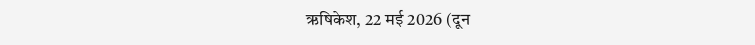ऋषिकेश, 22 मई 2026 (दून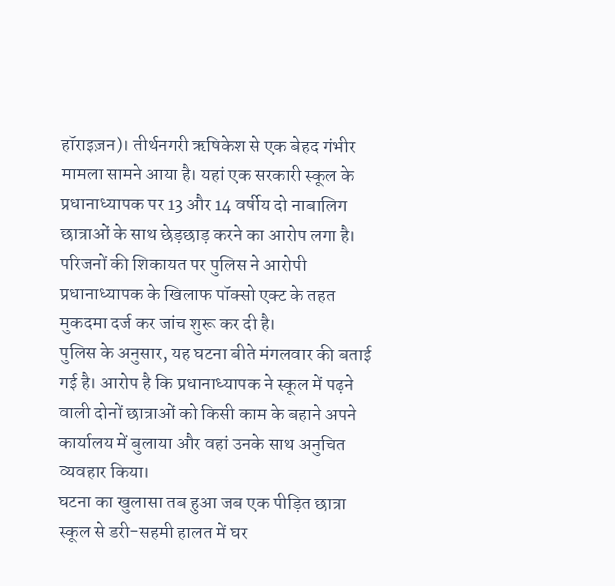हॉराइज़न)। तीर्थनगरी ऋषिकेश से एक बेहद गंभीर मामला सामने आया है। यहां एक सरकारी स्कूल के प्रधानाध्यापक पर 13 और 14 वर्षीय दो नाबालिग छात्राओं के साथ छेड़छाड़ करने का आरोप लगा है। परिजनों की शिकायत पर पुलिस ने आरोपी प्रधानाध्यापक के खिलाफ पॉक्सो एक्ट के तहत मुकदमा दर्ज कर जांच शुरू कर दी है।
पुलिस के अनुसार, यह घटना बीते मंगलवार की बताई गई है। आरोप है कि प्रधानाध्यापक ने स्कूल में पढ़ने वाली दोनों छात्राओं को किसी काम के बहाने अपने कार्यालय में बुलाया और वहां उनके साथ अनुचित व्यवहार किया।
घटना का खुलासा तब हुआ जब एक पीड़ित छात्रा स्कूल से डरी-सहमी हालत में घर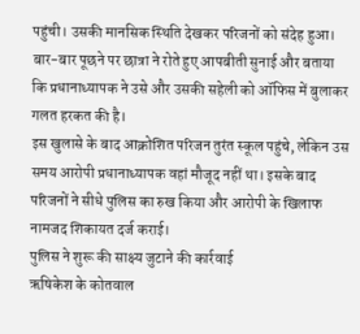पहुंची। उसकी मानसिक स्थिति देखकर परिजनों को संदेह हुआ। बार-बार पूछने पर छात्रा ने रोते हुए आपबीती सुनाई और बताया कि प्रधानाध्यापक ने उसे और उसकी सहेली को ऑफिस में बुलाकर गलत हरकत की है।
इस खुलासे के बाद आक्रोशित परिजन तुरंत स्कूल पहुंचे, लेकिन उस समय आरोपी प्रधानाध्यापक वहां मौजूद नहीं था। इसके बाद परिजनों ने सीधे पुलिस का रुख किया और आरोपी के खिलाफ नामजद शिकायत दर्ज कराई।
पुलिस ने शुरू की साक्ष्य जुटाने की कार्रवाई
ऋषिकेश के कोतवाल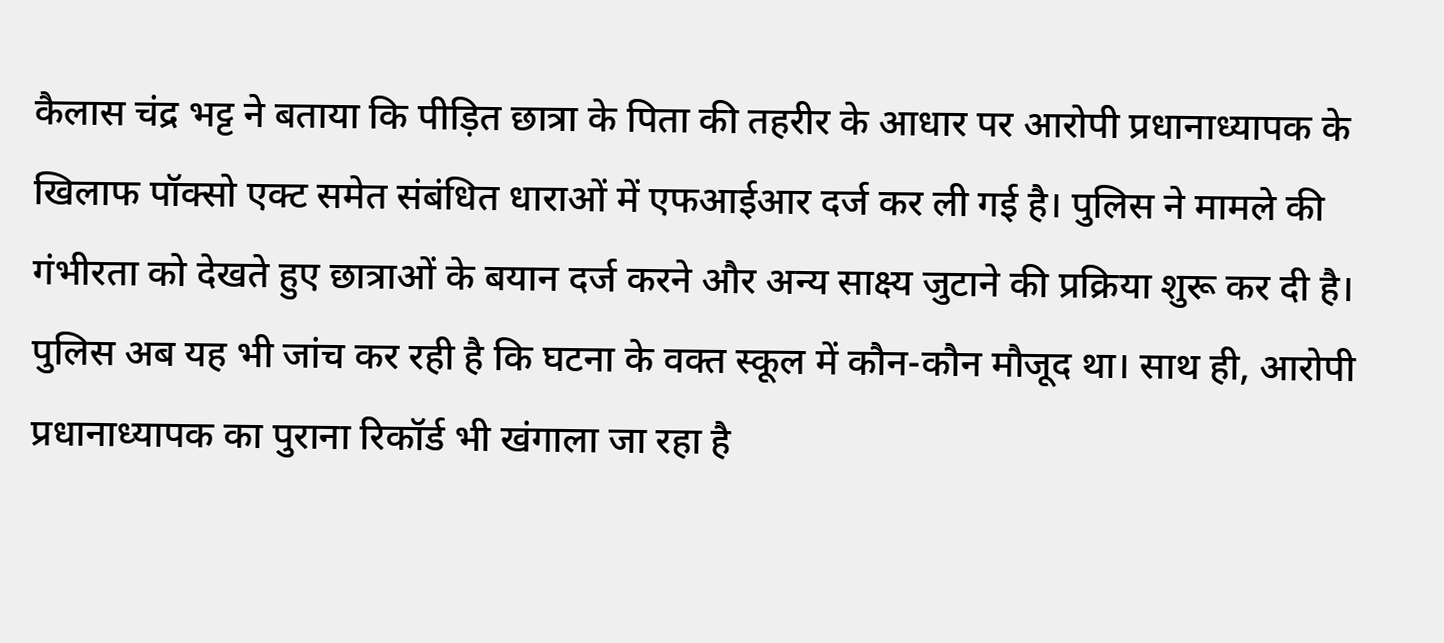कैलास चंद्र भट्ट ने बताया कि पीड़ित छात्रा के पिता की तहरीर के आधार पर आरोपी प्रधानाध्यापक के खिलाफ पॉक्सो एक्ट समेत संबंधित धाराओं में एफआईआर दर्ज कर ली गई है। पुलिस ने मामले की गंभीरता को देखते हुए छात्राओं के बयान दर्ज करने और अन्य साक्ष्य जुटाने की प्रक्रिया शुरू कर दी है।
पुलिस अब यह भी जांच कर रही है कि घटना के वक्त स्कूल में कौन-कौन मौजूद था। साथ ही, आरोपी प्रधानाध्यापक का पुराना रिकॉर्ड भी खंगाला जा रहा है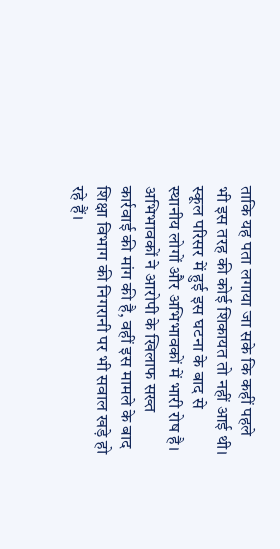ताकि यह पता लगाया जा सके कि कहीं पहले भी इस तरह की कोई शिकायत तो नहीं आई थी।
स्कूल परिसर में हुई इस घटना के बाद से स्थानीय लोगों और अभिभावकों में भारी रोष है। अभिभावकों ने आरोपी के खिलाफ सख्त कार्रवाई की मांग की है, वहीं इस मामले के बाद शिक्षा विभाग की निगरानी पर भी सवाल खड़े हो रहे हैं।